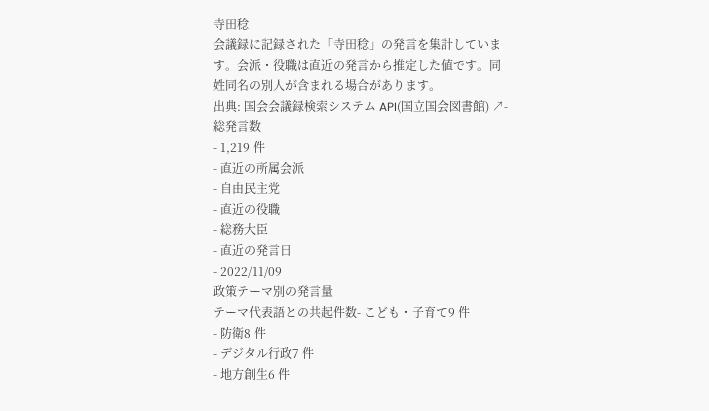寺田稔
会議録に記録された「寺田稔」の発言を集計しています。会派・役職は直近の発言から推定した値です。同姓同名の別人が含まれる場合があります。
出典: 国会会議録検索システム API(国立国会図書館) ↗- 総発言数
- 1,219 件
- 直近の所属会派
- 自由民主党
- 直近の役職
- 総務大臣
- 直近の発言日
- 2022/11/09
政策テーマ別の発言量
テーマ代表語との共起件数- こども・子育て9 件
- 防衛8 件
- デジタル行政7 件
- 地方創生6 件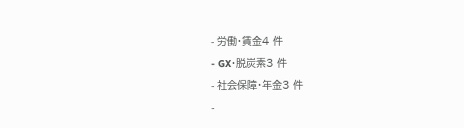- 労働・賃金4 件
- GX・脱炭素3 件
- 社会保障・年金3 件
-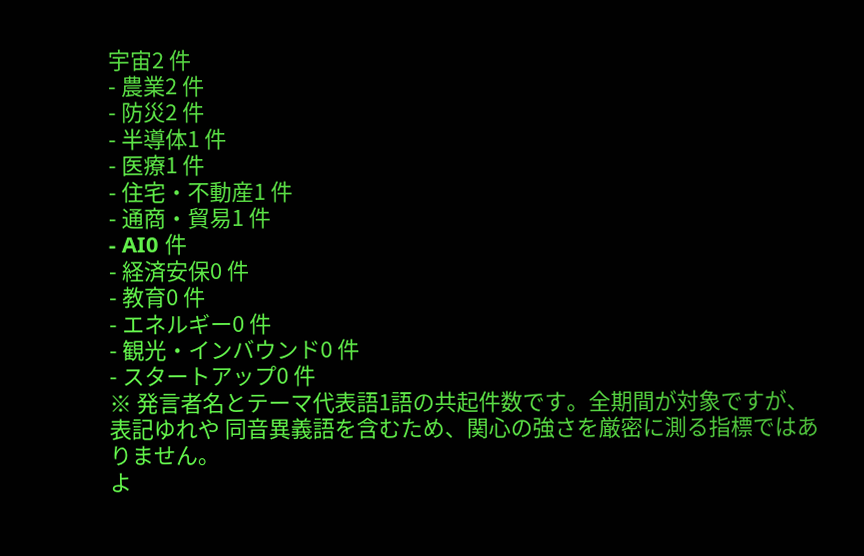宇宙2 件
- 農業2 件
- 防災2 件
- 半導体1 件
- 医療1 件
- 住宅・不動産1 件
- 通商・貿易1 件
- AI0 件
- 経済安保0 件
- 教育0 件
- エネルギー0 件
- 観光・インバウンド0 件
- スタートアップ0 件
※ 発言者名とテーマ代表語1語の共起件数です。全期間が対象ですが、表記ゆれや 同音異義語を含むため、関心の強さを厳密に測る指標ではありません。
よ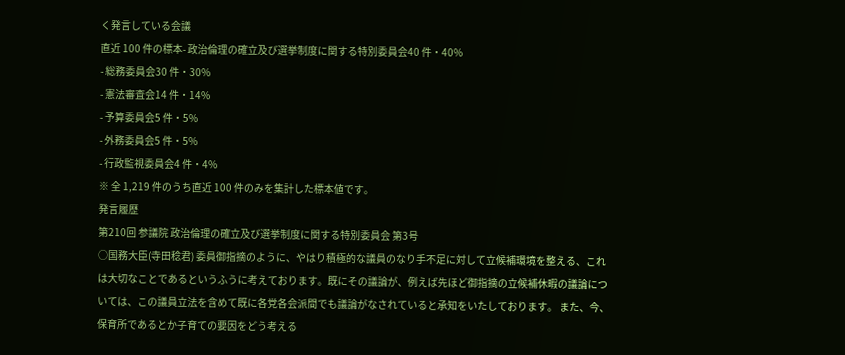く発言している会議
直近 100 件の標本- 政治倫理の確立及び選挙制度に関する特別委員会40 件・40%
- 総務委員会30 件・30%
- 憲法審査会14 件・14%
- 予算委員会5 件・5%
- 外務委員会5 件・5%
- 行政監視委員会4 件・4%
※ 全 1,219 件のうち直近 100 件のみを集計した標本値です。
発言履歴
第210回 参議院 政治倫理の確立及び選挙制度に関する特別委員会 第3号
○国務大臣(寺田稔君) 委員御指摘のように、やはり積極的な議員のなり手不足に対して立候補環境を整える、これは大切なことであるというふうに考えております。既にその議論が、例えば先ほど御指摘の立候補休暇の議論については、この議員立法を含めて既に各党各会派間でも議論がなされていると承知をいたしております。 また、今、保育所であるとか子育ての要因をどう考える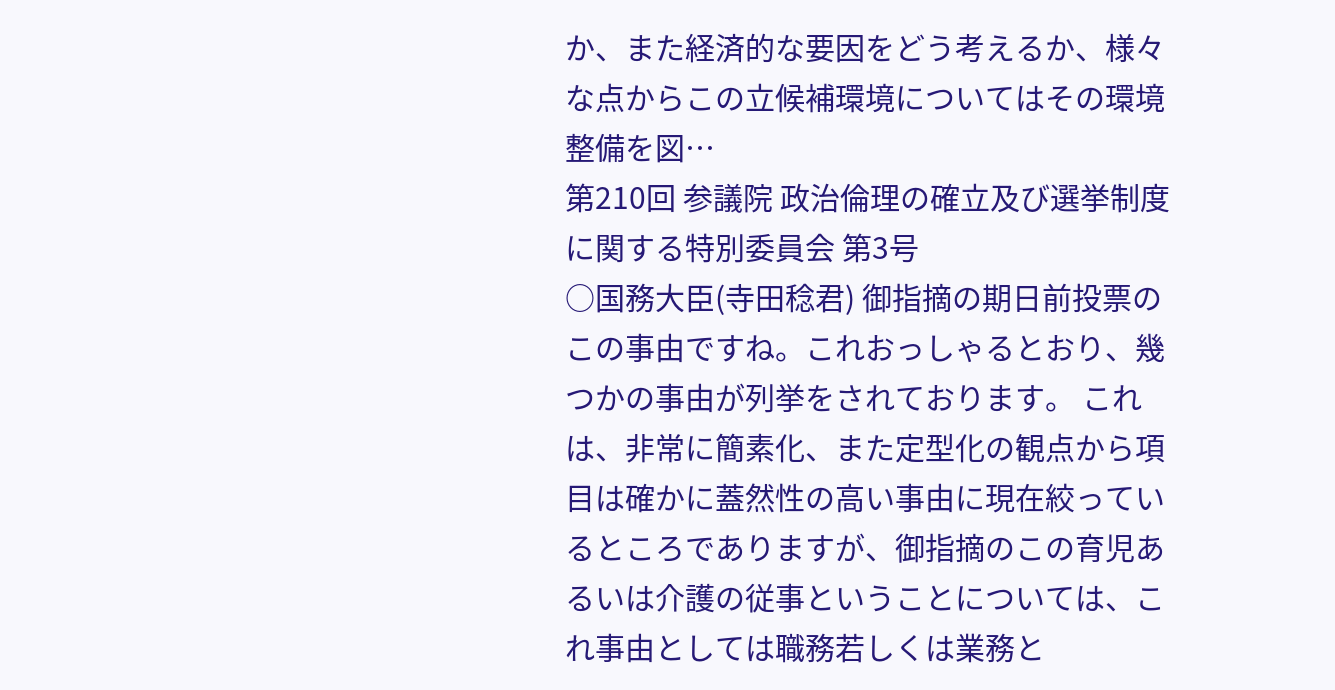か、また経済的な要因をどう考えるか、様々な点からこの立候補環境についてはその環境整備を図…
第210回 参議院 政治倫理の確立及び選挙制度に関する特別委員会 第3号
○国務大臣(寺田稔君) 御指摘の期日前投票のこの事由ですね。これおっしゃるとおり、幾つかの事由が列挙をされております。 これは、非常に簡素化、また定型化の観点から項目は確かに蓋然性の高い事由に現在絞っているところでありますが、御指摘のこの育児あるいは介護の従事ということについては、これ事由としては職務若しくは業務と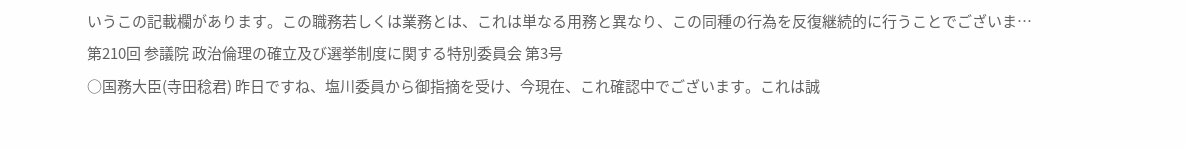いうこの記載欄があります。この職務若しくは業務とは、これは単なる用務と異なり、この同種の行為を反復継続的に行うことでございま…
第210回 参議院 政治倫理の確立及び選挙制度に関する特別委員会 第3号
○国務大臣(寺田稔君) 昨日ですね、塩川委員から御指摘を受け、今現在、これ確認中でございます。これは誠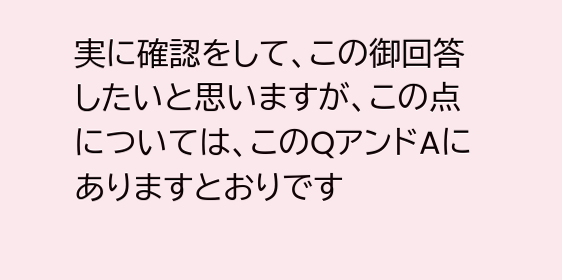実に確認をして、この御回答したいと思いますが、この点については、このQアンドAにありますとおりです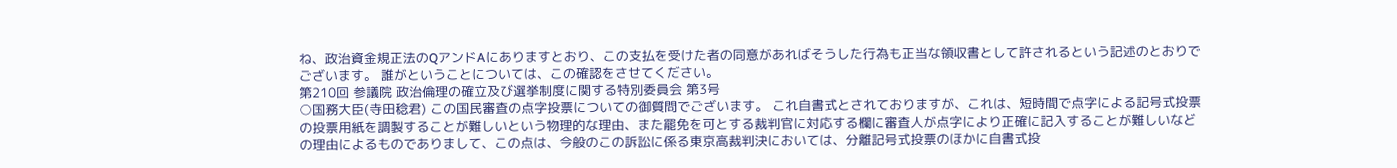ね、政治資金規正法のQアンドAにありますとおり、この支払を受けた者の同意があればそうした行為も正当な領収書として許されるという記述のとおりでございます。 誰がということについては、この確認をさせてください。
第210回 参議院 政治倫理の確立及び選挙制度に関する特別委員会 第3号
○国務大臣(寺田稔君) この国民審査の点字投票についての御質問でございます。 これ自書式とされておりますが、これは、短時間で点字による記号式投票の投票用紙を調製することが難しいという物理的な理由、また罷免を可とする裁判官に対応する欄に審査人が点字により正確に記入することが難しいなどの理由によるものでありまして、この点は、今般のこの訴訟に係る東京高裁判決においては、分離記号式投票のほかに自書式投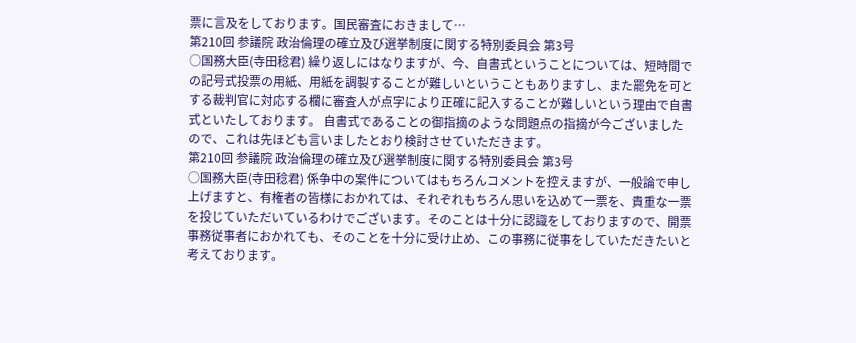票に言及をしております。国民審査におきまして…
第210回 参議院 政治倫理の確立及び選挙制度に関する特別委員会 第3号
○国務大臣(寺田稔君) 繰り返しにはなりますが、今、自書式ということについては、短時間での記号式投票の用紙、用紙を調製することが難しいということもありますし、また罷免を可とする裁判官に対応する欄に審査人が点字により正確に記入することが難しいという理由で自書式といたしております。 自書式であることの御指摘のような問題点の指摘が今ございましたので、これは先ほども言いましたとおり検討させていただきます。
第210回 参議院 政治倫理の確立及び選挙制度に関する特別委員会 第3号
○国務大臣(寺田稔君) 係争中の案件についてはもちろんコメントを控えますが、一般論で申し上げますと、有権者の皆様におかれては、それぞれもちろん思いを込めて一票を、貴重な一票を投じていただいているわけでございます。そのことは十分に認識をしておりますので、開票事務従事者におかれても、そのことを十分に受け止め、この事務に従事をしていただきたいと考えております。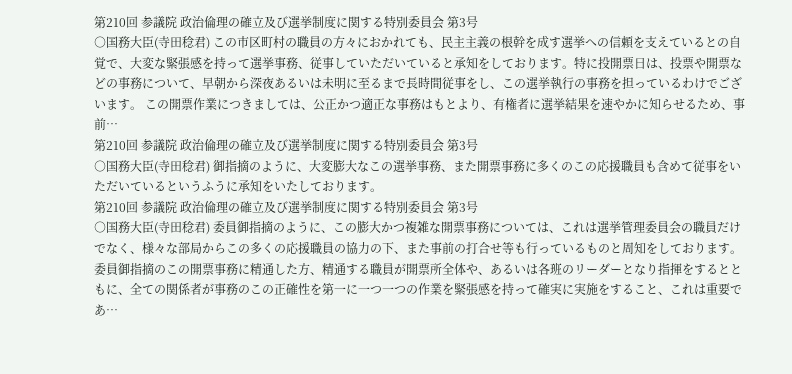第210回 参議院 政治倫理の確立及び選挙制度に関する特別委員会 第3号
○国務大臣(寺田稔君) この市区町村の職員の方々におかれても、民主主義の根幹を成す選挙への信頼を支えているとの自覚で、大変な緊張感を持って選挙事務、従事していただいていると承知をしております。特に投開票日は、投票や開票などの事務について、早朝から深夜あるいは未明に至るまで長時間従事をし、この選挙執行の事務を担っているわけでございます。 この開票作業につきましては、公正かつ適正な事務はもとより、有権者に選挙結果を速やかに知らせるため、事前…
第210回 参議院 政治倫理の確立及び選挙制度に関する特別委員会 第3号
○国務大臣(寺田稔君) 御指摘のように、大変膨大なこの選挙事務、また開票事務に多くのこの応援職員も含めて従事をいただいているというふうに承知をいたしております。
第210回 参議院 政治倫理の確立及び選挙制度に関する特別委員会 第3号
○国務大臣(寺田稔君) 委員御指摘のように、この膨大かつ複雑な開票事務については、これは選挙管理委員会の職員だけでなく、様々な部局からこの多くの応援職員の協力の下、また事前の打合せ等も行っているものと周知をしております。 委員御指摘のこの開票事務に精通した方、精通する職員が開票所全体や、あるいは各班のリーダーとなり指揮をするとともに、全ての関係者が事務のこの正確性を第一に一つ一つの作業を緊張感を持って確実に実施をすること、これは重要であ…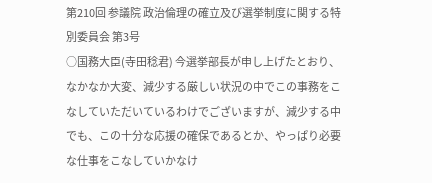第210回 参議院 政治倫理の確立及び選挙制度に関する特別委員会 第3号
○国務大臣(寺田稔君) 今選挙部長が申し上げたとおり、なかなか大変、減少する厳しい状況の中でこの事務をこなしていただいているわけでございますが、減少する中でも、この十分な応援の確保であるとか、やっぱり必要な仕事をこなしていかなけ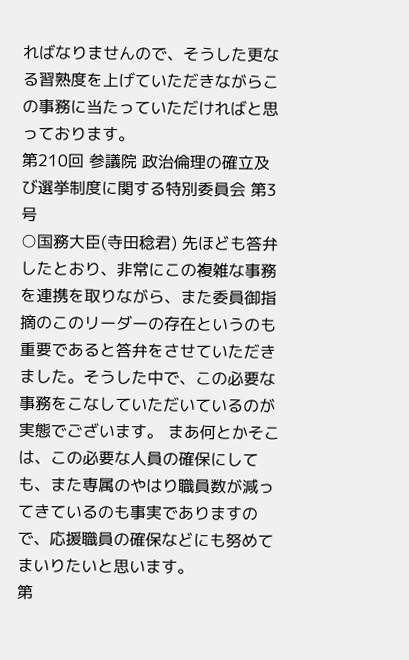ればなりませんので、そうした更なる習熟度を上げていただきながらこの事務に当たっていただければと思っております。
第210回 参議院 政治倫理の確立及び選挙制度に関する特別委員会 第3号
○国務大臣(寺田稔君) 先ほども答弁したとおり、非常にこの複雑な事務を連携を取りながら、また委員御指摘のこのリーダーの存在というのも重要であると答弁をさせていただきました。そうした中で、この必要な事務をこなしていただいているのが実態でございます。 まあ何とかそこは、この必要な人員の確保にしても、また専属のやはり職員数が減ってきているのも事実でありますので、応援職員の確保などにも努めてまいりたいと思います。
第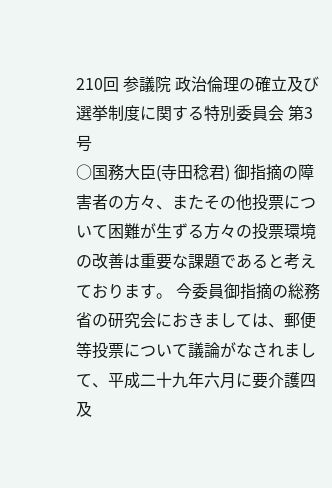210回 参議院 政治倫理の確立及び選挙制度に関する特別委員会 第3号
○国務大臣(寺田稔君) 御指摘の障害者の方々、またその他投票について困難が生ずる方々の投票環境の改善は重要な課題であると考えております。 今委員御指摘の総務省の研究会におきましては、郵便等投票について議論がなされまして、平成二十九年六月に要介護四及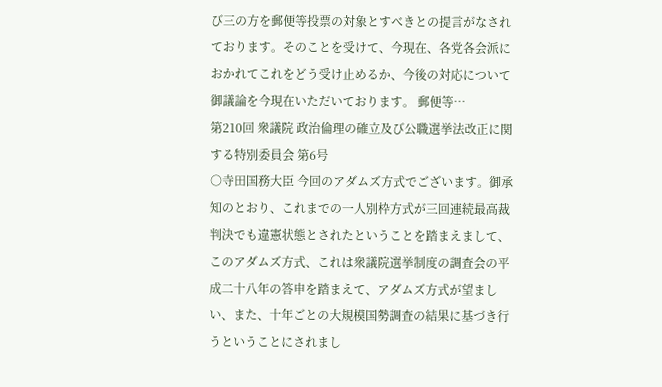び三の方を郵便等投票の対象とすべきとの提言がなされております。そのことを受けて、今現在、各党各会派におかれてこれをどう受け止めるか、今後の対応について御議論を今現在いただいております。 郵便等…
第210回 衆議院 政治倫理の確立及び公職選挙法改正に関する特別委員会 第6号
○寺田国務大臣 今回のアダムズ方式でございます。御承知のとおり、これまでの一人別枠方式が三回連続最高裁判決でも違憲状態とされたということを踏まえまして、このアダムズ方式、これは衆議院選挙制度の調査会の平成二十八年の答申を踏まえて、アダムズ方式が望ましい、また、十年ごとの大規模国勢調査の結果に基づき行うということにされまし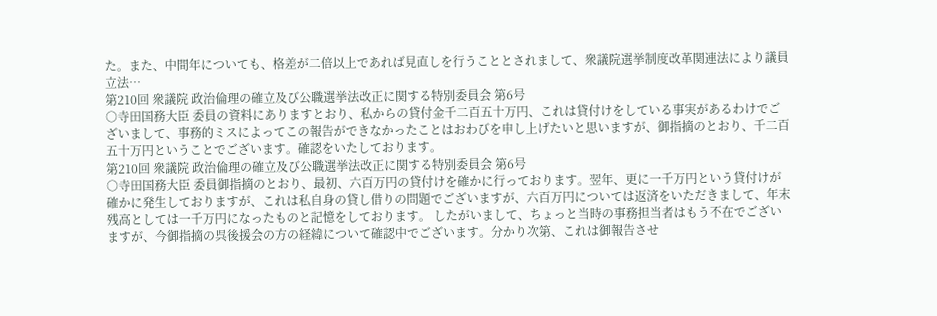た。また、中間年についても、格差が二倍以上であれば見直しを行うこととされまして、衆議院選挙制度改革関連法により議員立法…
第210回 衆議院 政治倫理の確立及び公職選挙法改正に関する特別委員会 第6号
○寺田国務大臣 委員の資料にありますとおり、私からの貸付金千二百五十万円、これは貸付けをしている事実があるわけでございまして、事務的ミスによってこの報告ができなかったことはおわびを申し上げたいと思いますが、御指摘のとおり、千二百五十万円ということでございます。確認をいたしております。
第210回 衆議院 政治倫理の確立及び公職選挙法改正に関する特別委員会 第6号
○寺田国務大臣 委員御指摘のとおり、最初、六百万円の貸付けを確かに行っております。翌年、更に一千万円という貸付けが確かに発生しておりますが、これは私自身の貸し借りの問題でございますが、六百万円については返済をいただきまして、年末残高としては一千万円になったものと記憶をしております。 したがいまして、ちょっと当時の事務担当者はもう不在でございますが、今御指摘の呉後援会の方の経緯について確認中でございます。分かり次第、これは御報告させ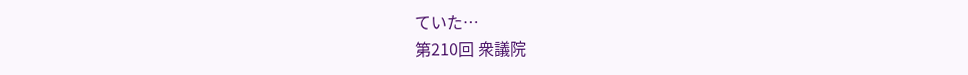ていた…
第210回 衆議院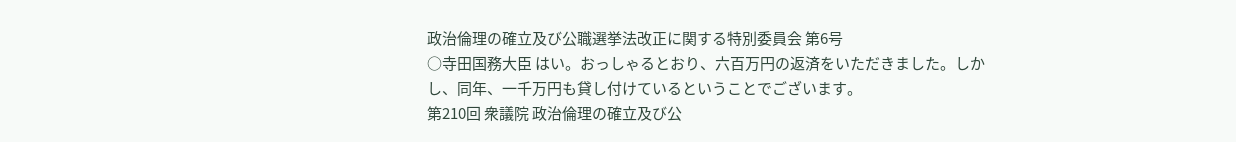政治倫理の確立及び公職選挙法改正に関する特別委員会 第6号
○寺田国務大臣 はい。おっしゃるとおり、六百万円の返済をいただきました。しかし、同年、一千万円も貸し付けているということでございます。
第210回 衆議院 政治倫理の確立及び公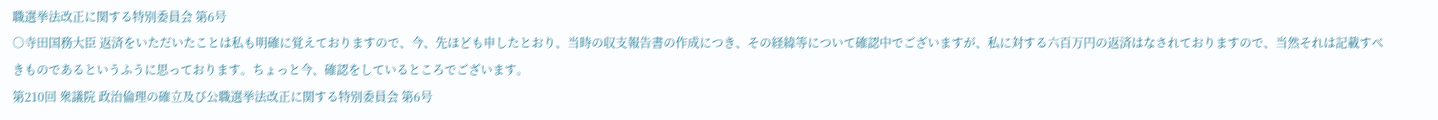職選挙法改正に関する特別委員会 第6号
○寺田国務大臣 返済をいただいたことは私も明確に覚えておりますので、今、先ほども申したとおり、当時の収支報告書の作成につき、その経緯等について確認中でございますが、私に対する六百万円の返済はなされておりますので、当然それは記載すべきものであるというふうに思っております。ちょっと今、確認をしているところでございます。
第210回 衆議院 政治倫理の確立及び公職選挙法改正に関する特別委員会 第6号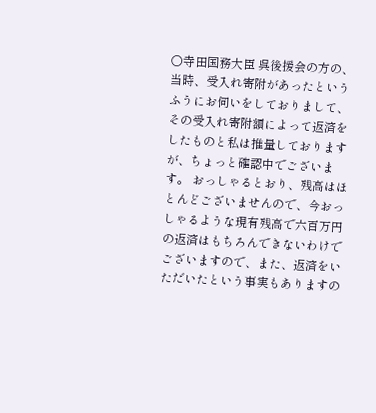○寺田国務大臣 呉後援会の方の、当時、受入れ寄附があったというふうにお伺いをしておりまして、その受入れ寄附額によって返済をしたものと私は推量しておりますが、ちょっと確認中でございます。 おっしゃるとおり、残高はほとんどございませんので、今おっしゃるような現有残高で六百万円の返済はもちろんできないわけでございますので、また、返済をいただいたという事実もありますの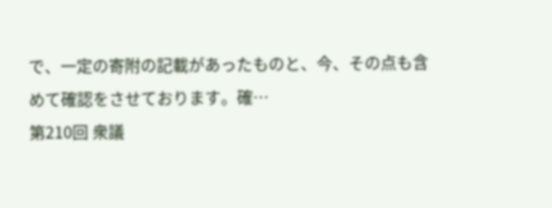で、一定の寄附の記載があったものと、今、その点も含めて確認をさせております。確…
第210回 衆議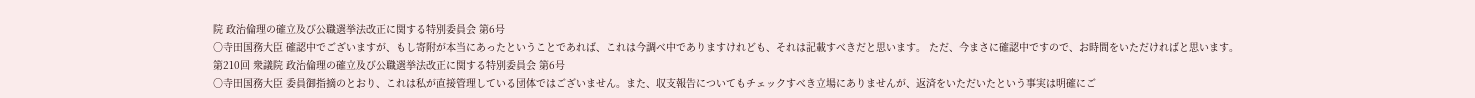院 政治倫理の確立及び公職選挙法改正に関する特別委員会 第6号
○寺田国務大臣 確認中でございますが、もし寄附が本当にあったということであれば、これは今調べ中でありますけれども、それは記載すべきだと思います。 ただ、今まさに確認中ですので、お時間をいただければと思います。
第210回 衆議院 政治倫理の確立及び公職選挙法改正に関する特別委員会 第6号
○寺田国務大臣 委員御指摘のとおり、これは私が直接管理している団体ではございません。また、収支報告についてもチェックすべき立場にありませんが、返済をいただいたという事実は明確にご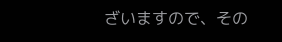ざいますので、その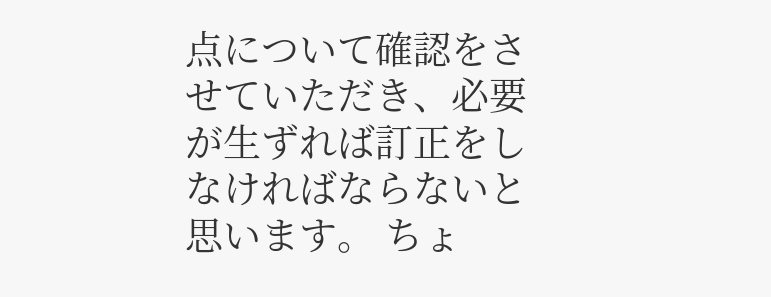点について確認をさせていただき、必要が生ずれば訂正をしなければならないと思います。 ちょ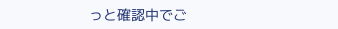っと確認中でご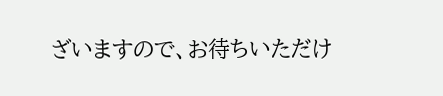ざいますので、お待ちいただけ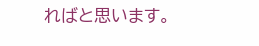ればと思います。